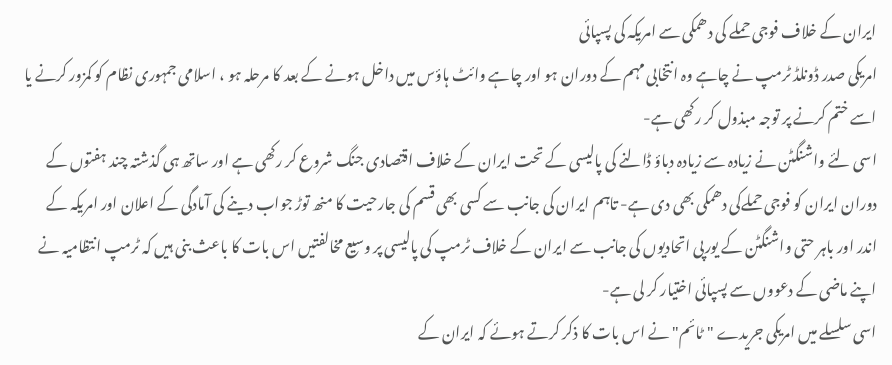ایران کے خلاف فوجی حملے کی دھمکی سے امریکہ کی پسپائی
امریکی صدر ڈونلڈ ٹرمپ نے چاہے وہ انتخابی مہم کے دوران ہو اور چاہے وائٹ ہاؤس میں داخل ہونے کے بعد کا مرحلہ ہو ، اسلامی جمہوری نظام کو کمزور کرنے یا اسے ختم کرنے پر توجہ مبذول کر رکھی ہے-
اسی لئے واشنگٹن نے زیادہ سے زیادہ دباؤ ڈالنے کی پالیسی کے تحت ایران کے خلاف اقتصادی جنگ شروع کر رکھی ہے اور ساتھ ہی گذشتہ چند ہفتوں کے دوران ایران کو فوجی حملےکی دھمکی بھی دی ہے- تاہم ایران کی جانب سے کسی بھی قسم کی جارحیت کا منھ توڑ جواب دینے کی آمادگی کے اعلان اور امریکہ کے اندر اور باہر حتی واشنگٹن کے یورپی اتحادیوں کی جانب سے ایران کے خلاف ٹرمپ کی پالیسی پر وسیع مخالفتیں اس بات کا باعث بنی ہیں کہ ٹرمپ انتظامیہ نے اپنے ماضی کے دعووں سے پسپائی اختیار کر لی ہے-
اسی سلسلے میں امریکی جریدے "ٹائم" نے اس بات کا ذکر کرتے ہوئے کہ ایران کے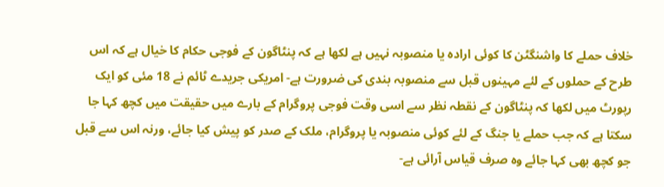خلاف حملے کا واشنگٹن کا کوئی ارادہ یا منصوبہ نہیں ہے لکھا ہے کہ پنٹاگون کے فوجی حکام کا خیال ہے کہ اس طرح کے حملوں کے لئے مہینوں قبل سے منصوبہ بندی کی ضرورت ہے- امریکی جریدے ٹائم نے 18 مئی کو ایک رپورٹ میں لکھا کہ پنٹاگون کے نقطہ نظر سے اسی وقت فوجی پروگرام کے بارے میں حقیقت میں کچھ کہا جا سکتا ہے کہ جب حملے یا جنگ کے لئے کوئی منصوبہ یا پروگرام، ملک کے صدر کو پیش کیا جائے، ورنہ اس سے قبل جو کچھ بھی کہا جائے وہ صرف قیاس آرائی ہے-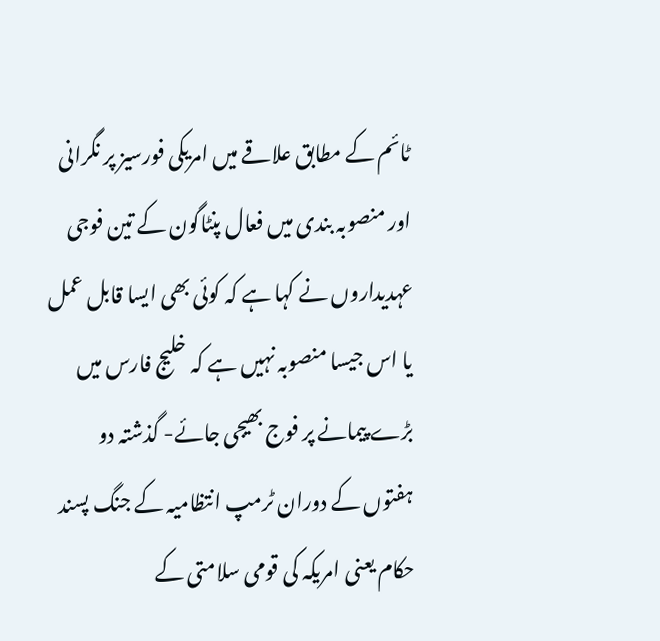ٹائم کے مطابق علاقے میں امریکی فورسیز پر نگرانی اور منصوبہ بندی میں فعال پنٹاگون کے تین فوجی عہدیداروں نے کہا ہے کہ کوئی بھی ایسا قابل عمل یا اس جیسا منصوبہ نہیں ہے کہ خلیج فارس میں بڑے پیمانے پر فوج بھیجی جائے- گذشتہ دو ہفتوں کے دوران ٹرمپ انتظامیہ کے جنگ پسند حکام یعنی امریکہ کی قومی سلامتی کے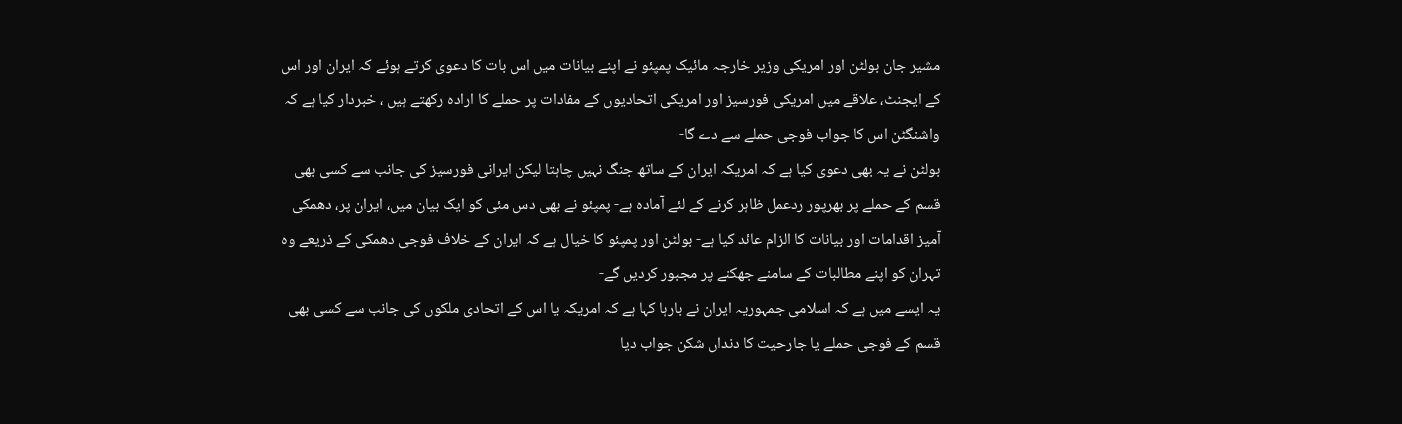مشیر جان بولٹن اور امریکی وزیر خارجہ مائیک پمپئو نے اپنے بیانات میں اس بات کا دعوی کرتے ہوئے کہ ایران اور اس کے ایجنٹ، علاقے میں امریکی فورسیز اور امریکی اتحادیوں کے مفادات پر حملے کا ارادہ رکھتے ہیں ، خبردار کیا ہے کہ واشنگٹن اس کا جواب فوجی حملے سے دے گا-
بولٹن نے یہ بھی دعوی کیا ہے کہ امریکہ ایران کے ساتھ جنگ نہیں چاہتا لیکن ایرانی فورسیز کی جانب سے کسی بھی قسم کے حملے پر بھرپور ردعمل ظاہر کرنے کے لئے آمادہ ہے- پمپئو نے بھی دس مئی کو ایک بیان میں، ایران پر، دھمکی آمیز اقدامات اور بیانات کا الزام عائد کیا ہے- بولٹن اور پمپئو کا خیال ہے کہ ایران کے خلاف فوجی دھمکی کے ذریعے وہ تہران کو اپنے مطالبات کے سامنے جھکنے پر مجبور کردیں گے-
یہ ایسے میں ہے کہ اسلامی جمہوریہ ایران نے بارہا کہا ہے کہ امریکہ یا اس کے اتحادی ملکوں کی جانب سے کسی بھی قسم کے فوجی حملے یا جارحیت کا دنداں شکن جواب دیا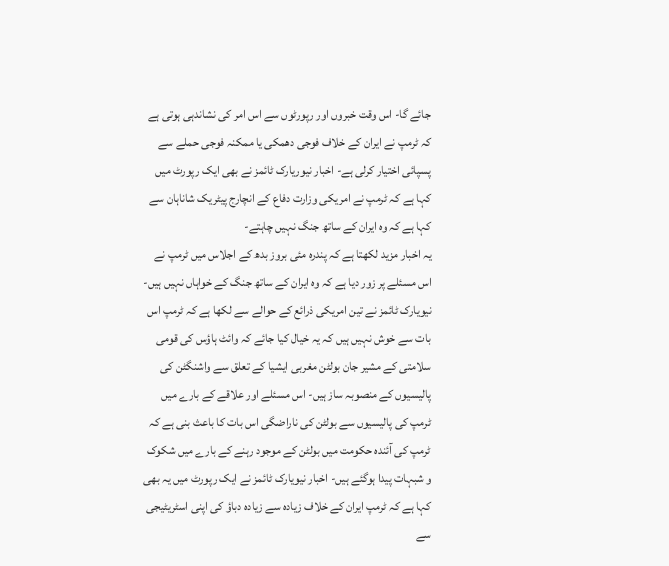جائے گا- اس وقت خبروں اور رپورٹوں سے اس امر کی نشاندہی ہوتی ہے کہ ٹرمپ نے ایران کے خلاف فوجی دھمکی یا ممکنہ فوجی حملے سے پسپائی اختیار کرلی ہے- اخبار نیوریارک ٹائمز نے بھی ایک رپورٹ میں کہا ہے کہ ٹرمپ نے امریکی وزارت دفاع کے انچارج پیٹریک شاناہان سے کہا ہے کہ وہ ایران کے ساتھ جنگ نہیں چاہتے-
یہ اخبار مزید لکھتا ہے کہ پندرہ مئی بروز بدھ کے اجلاس میں ٹرمپ نے اس مسئلے پر زور دیا ہے کہ وہ ایران کے ساتھ جنگ کے خواہاں نہیں ہیں- نیویارک ٹائمز نے تین امریکی ذرائع کے حوالے سے لکھا ہے کہ ٹرمپ اس بات سے خوش نہیں ہیں کہ یہ خیال کیا جائے کہ وائٹ ہاؤس کی قومی سلامتی کے مشیر جان بولٹن مغربی ایشیا کے تعلق سے واشنگٹن کی پالیسیوں کے منصوبہ ساز ہیں- اس مسئلے اور علاقے کے بارے میں ٹرمپ کی پالیسیوں سے بولٹن کی ناراضگی اس بات کا باعث بنی ہے کہ ٹرمپ کی آئندہ حکومت میں بولٹن کے موجود رہنے کے بارے میں شکوک و شبہات پیدا ہوگئے ہیں- اخبار نیویارک ٹائمز نے ایک رپورٹ میں یہ بھی کہا ہے کہ ٹرمپ ایران کے خلاف زیادہ سے زیادہ دباؤ کی اپنی اسٹریٹیجی سے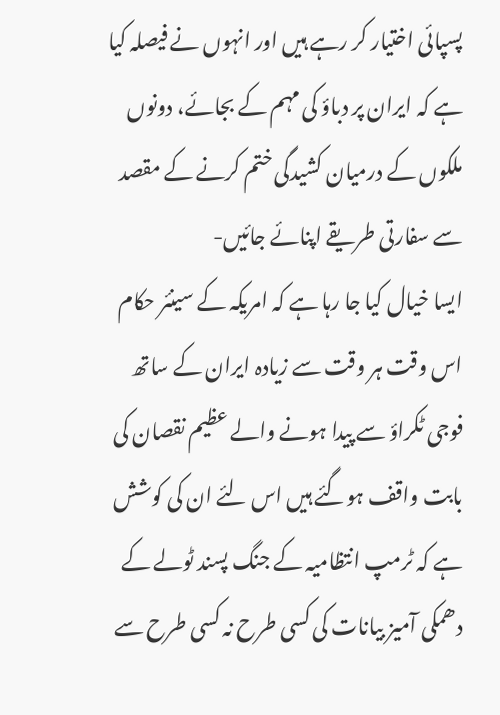پسپائی اختیار کر رہے ہیں اور انہوں نے فیصلہ کیا ہے کہ ایران پر دباؤ کی مہم کے بجائے، دونوں ملکوں کے درمیان کشیدگی ختم کرنے کے مقصد سے سفارتی طریقے اپنائے جائیں-
ایسا خیال کیا جا رہا ہے کہ امریکہ کے سینئر حکام اس وقت ہر وقت سے زیادہ ایران کے ساتھ فوجی ٹکراؤ سے پیدا ہونے والے عظیم نقصان کی بابت واقف ہوگئے ہیں اس لئے ان کی کوشش ہے کہ ٹرمپ انتظامیہ کے جنگ پسند ٹولے کے دھمکی آمیز بیانات کی کسی طرح نہ کسی طرح سے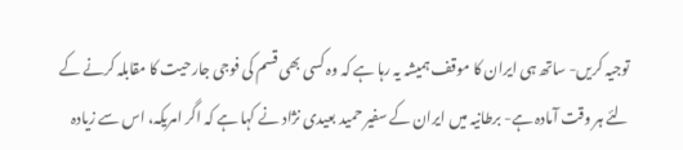توجیہ کریں- ساتھ ہی ایران کا موقف ہمیشہ یہ رہا ہے کہ وہ کسی بھی قسم کی فوجی جارحیت کا مقابلہ کرنے کے لئے ہر وقت آمادہ ہے- برطانیہ میں ایران کے سفیر حمید بعیدی نژاد نے کہا ہے کہ اگر امریکہ، اس سے زیادہ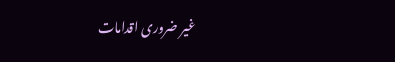غیر ضروری اقدامات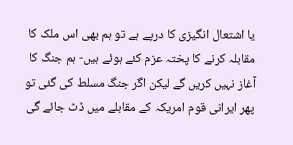یا اشتعال انگیزی کا درپے ہے تو ہم بھی اس ملک کا مقابلہ کرنے کا پختہ عزم کئے ہوئے ہیں- ہم جنگ کا آغاز نہیں کریں گے لیکن اگر جنگ مسلط کی گئی تو پھر ایرانی قوم امریکہ کے مقابلے میں ڈٹ جائے گی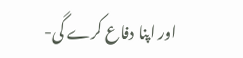اور اپنا دفاع کرے گی-